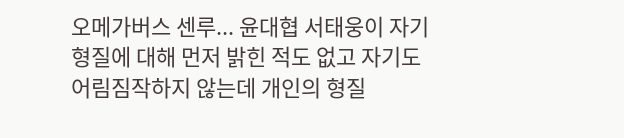오메가버스 센루... 윤대협 서태웅이 자기 형질에 대해 먼저 밝힌 적도 없고 자기도 어림짐작하지 않는데 개인의 형질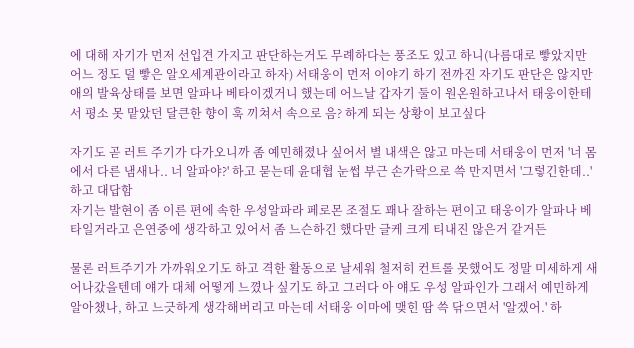에 대해 자기가 먼저 선입견 가지고 판단하는거도 무례하다는 풍조도 있고 하니(나름대로 빻았지만 어느 정도 덜 빻은 알오세계관이라고 하자) 서태웅이 먼저 이야기 하기 전까진 자기도 판단은 않지만 애의 발육상태를 보면 알파나 베타이겠거니 했는데 어느날 갑자기 둘이 원온원하고나서 태웅이한테서 평소 못 맡았던 달큰한 향이 훅 끼쳐서 속으로 음? 하게 되는 상황이 보고싶다

자기도 곧 러트 주기가 다가오니까 좀 예민해졌나 싶어서 별 내색은 않고 마는데 서태웅이 먼저 '너 몸에서 다른 냄새나.. 너 알파야?' 하고 묻는데 윤대협 눈썹 부근 손가락으로 쓱 만지면서 '그렇긴한데..' 하고 대답함
자기는 발현이 좀 이른 편에 속한 우성알파라 페로몬 조절도 꽤나 잘하는 편이고 태웅이가 알파나 베타일거라고 은연중에 생각하고 있어서 좀 느슨하긴 했다만 글케 크게 티내진 않은거 같거든

물론 러트주기가 가까워오기도 하고 격한 활동으로 날세워 철저히 컨트롤 못했어도 정말 미세하게 새어나갔을텐데 얘가 대체 어떻게 느꼈나 싶기도 하고 그러다 아 얘도 우성 알파인가 그래서 예민하게 알아챘나, 하고 느긋하게 생각해버리고 마는데 서태웅 이마에 맺힌 땀 쓱 닦으면서 '알겠어.' 하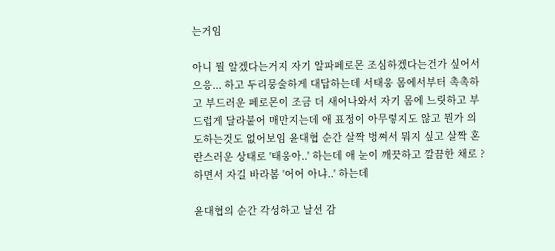는거임

아니 뭘 알겠다는거지 자기 알파페로몬 조심하겠다는건가 싶어서 으응... 하고 두리뭉술하게 대답하는데 서태웅 몸에서부터 촉촉하고 부드러운 페로몬이 조금 더 새어나와서 자기 몸에 느릿하고 부드럽게 달라붙어 매만지는데 애 표정이 아무렇지도 않고 뭔가 의도하는것도 없어보임 윤대협 순간 살짝 벙쪄서 뭐지 싶고 살짝 혼란스러운 상태로 '태웅아..' 하는데 애 눈이 깨끗하고 깔끔한 채로 ? 하면서 자길 바라봄 '어어 아냐..' 하는데

윤대협의 순간 각성하고 날선 감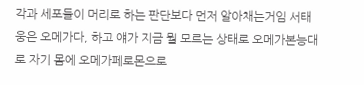각과 세포들이 머리로 하는 판단보다 먼저 알아채는거임 서태웅은 오메가다, 하고 얘가 지금 뭘 모르는 상태로 오메가본능대로 자기 몸에 오메가페로몬으로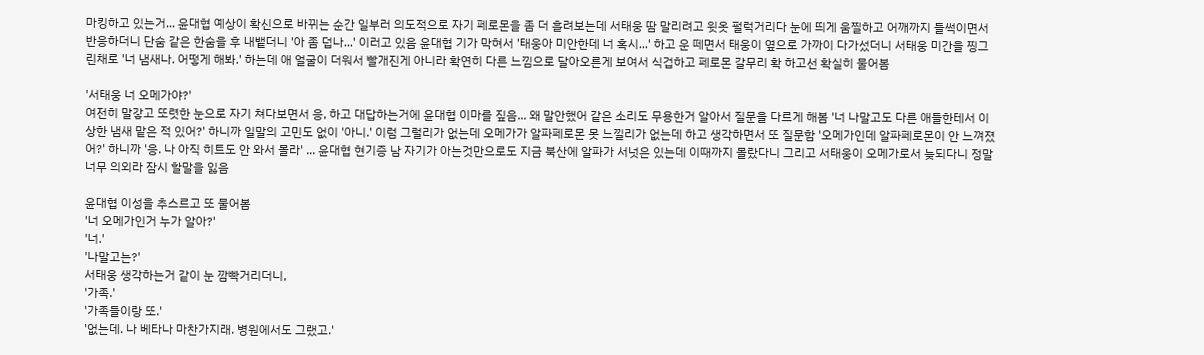마킹하고 있는거... 윤대협 예상이 확신으로 바뀌는 순간 일부러 의도적으로 자기 페로몬을 좀 더 흘려보는데 서태웅 땀 말리려고 윗옷 펄럭거리다 눈에 띄게 움찔하고 어깨까지 들썩이면서 반응하더니 단숨 같은 한숨을 후 내뱉더니 '아 좀 덥나...' 이러고 있음 윤대협 기가 막혀서 '태웅아 미안한데 너 혹시...' 하고 운 떼면서 태웅이 옆으로 가까이 다가섰더니 서태웅 미간을 찡그린채로 '너 냄새나. 어떻게 해봐.' 하는데 애 얼굴이 더워서 빨개진게 아니라 확연히 다른 느낌으로 달아오른게 보여서 식겁하고 페로몬 갈무리 확 하고선 확실히 물어봄

'서태웅 너 오메가야?'
여전히 말갛고 또렷한 눈으로 자기 쳐다보면서 응, 하고 대답하는거에 윤대협 이마를 짚음... 왜 말안했어 같은 소리도 무용한거 알아서 질문을 다르게 해봄 '너 나말고도 다른 애들한테서 이상한 냄새 맡은 적 있어?' 하니까 일말의 고민도 없이 '아니.' 이럼 그럴리가 없는데 오메가가 알파페로몬 못 느낄리가 없는데 하고 생각하면서 또 질문함 '오메가인데 알파페로몬이 안 느껴졌어?' 하니까 '응. 나 아직 히트도 안 와서 몰라' ... 윤대협 현기증 남 자기가 아는것만으로도 지금 북산에 알파가 서넛은 있는데 이때까지 몰랐다니 그리고 서태웅이 오메가로서 늦되다니 정말 너무 의외라 잠시 할말을 잃음

윤대협 이성을 추스르고 또 물어봄
'너 오메가인거 누가 알아?'
'너.'
'나말고는?'
서태웅 생각하는거 같이 눈 깜빡거리더니,
'가족.'
'가족들이랑 또.'
'없는데. 나 베타나 마찬가지래. 병원에서도 그랬고.'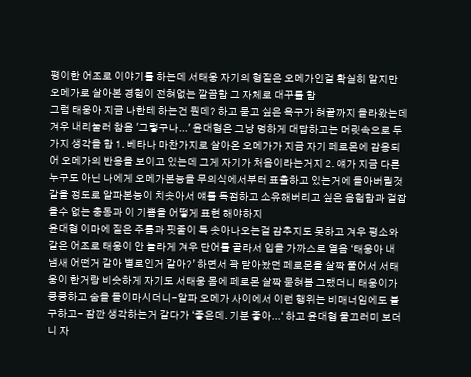평이한 어조로 이야기를 하는데 서태웅 자기의 형질은 오메가인걸 확실히 알지만 오메가로 살아본 경험이 전혀없는 깔끔함 그 자체로 대꾸를 함
그럼 태웅아 지금 나한테 하는건 뭔데? 하고 묻고 싶은 욕구가 혀끝까지 올라왔는데 겨우 내리눌러 참음 '그렇구나...' 윤대협은 그냥 멍하게 대답하고는 머릿속으로 두가지 생각을 함 1. 베타나 마찬가지로 살아온 오메가가 지금 자기 페로몬에 감응되어 오메가의 반응을 보이고 있는데 그게 자기가 처음이라는거지 2. 얘가 지금 다른 누구도 아닌 나에게 오메가본능을 무의식에서부터 표출하고 있는거에 돌아버릴것 같을 정도로 알파본능이 치솟아서 얘를 독점하고 소유해버리고 싶은 음험함과 겉잡을수 없는 충동과 이 기쁨을 어떻게 표현 해야하지
윤대협 이마에 짙은 주름과 핏줄이 툭 솟아나오는걸 감추지도 못하고 겨우 평소와 같은 어조로 태웅이 안 놀라게 겨우 단어를 골라서 입을 가까스로 열음 ‘태웅아 내 냄새 어떤거 같아 별로인거 같아?’ 하면서 꽉 닫아놨던 페로몬을 살짝 풀어서 서태웅이 한거랑 비슷하게 자기도 서태웅 몸에 페로몬 살짝 묻혀봄 그랬더니 태웅이가 킁킁하고 숨을 들이마시더니-알파 오메가 사이에서 이런 행위는 비매너임에도 불구하고- 잠깐 생각하는거 같다가 ‘좋은데. 기분 좋아...‘ 하고 윤대협 물끄러미 보더니 자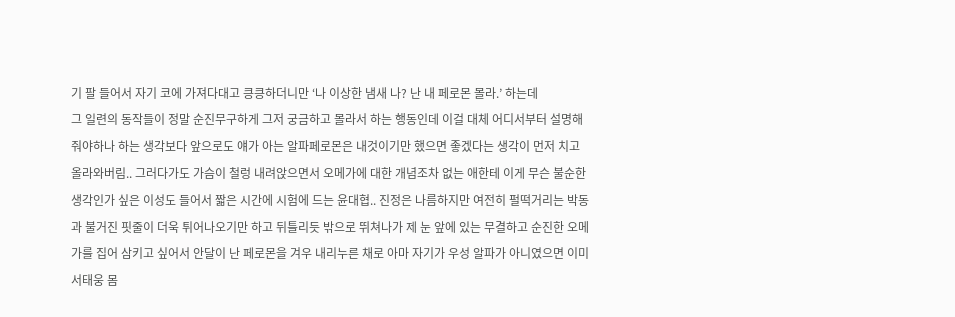기 팔 들어서 자기 코에 가져다대고 킁킁하더니만 ‘나 이상한 냄새 나? 난 내 페로몬 몰라.’ 하는데
그 일련의 동작들이 정말 순진무구하게 그저 궁금하고 몰라서 하는 행동인데 이걸 대체 어디서부터 설명해줘야하나 하는 생각보다 앞으로도 얘가 아는 알파페로몬은 내것이기만 했으면 좋겠다는 생각이 먼저 치고 올라와버림.. 그러다가도 가슴이 철렁 내려앉으면서 오메가에 대한 개념조차 없는 애한테 이게 무슨 불순한 생각인가 싶은 이성도 들어서 짧은 시간에 시험에 드는 윤대협.. 진정은 나름하지만 여전히 펄떡거리는 박동과 불거진 핏줄이 더욱 튀어나오기만 하고 뒤틀리듯 밖으로 뛰쳐나가 제 눈 앞에 있는 무결하고 순진한 오메가를 집어 삼키고 싶어서 안달이 난 페로몬을 겨우 내리누른 채로 아마 자기가 우성 알파가 아니였으면 이미 서태웅 몸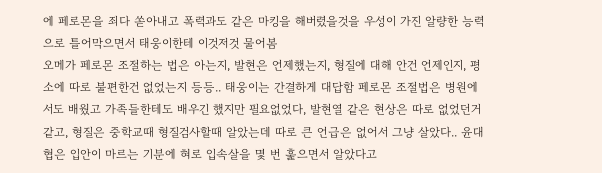에 페로몬을 죄다 쏟아내고 폭력과도 같은 마킹을 해버렸을것을 우성이 가진 알량한 능력으로 틀어막으면서 태웅이한테 이것저것 물어봄
오메가 페로몬 조절하는 법은 아는지, 발현은 언제했는지, 형질에 대해 안건 언제인지, 평소에 따로 불편한건 없었는지 등등.. 태웅이는 간결하게 대답함 페로몬 조절법은 병원에서도 배웠고 가족들한테도 배우긴 했지만 필요없었다, 발현열 같은 현상은 따로 없었던거 같고, 형질은 중학교때 형질검사할때 알았는데 따로 큰 언급은 없어서 그냥 살았다.. 윤대협은 입안이 마르는 기분에 혀로 입속살을 몇 번 훑으면서 알았다고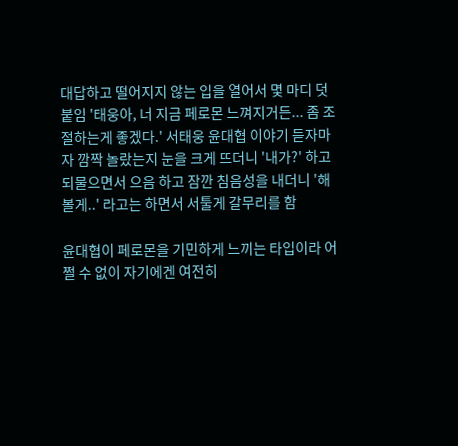대답하고 떨어지지 않는 입을 열어서 몇 마디 덧붙임 '태웅아, 너 지금 페로몬 느껴지거든... 좀 조절하는게 좋겠다.' 서태웅 윤대협 이야기 듣자마자 깜짝 놀랐는지 눈을 크게 뜨더니 '내가?' 하고 되물으면서 으음 하고 잠깐 침음성을 내더니 '해볼게..' 라고는 하면서 서툴게 갈무리를 함

윤대협이 페로몬을 기민하게 느끼는 타입이라 어쩔 수 없이 자기에겐 여전히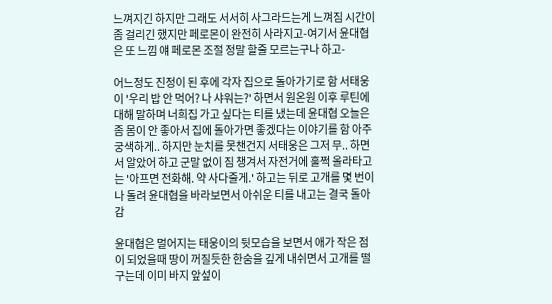느껴지긴 하지만 그래도 서서히 사그라드는게 느껴짐 시간이 좀 걸리긴 했지만 페로몬이 완전히 사라지고-여기서 윤대협은 또 느낌 얘 페로몬 조절 정말 할줄 모르는구나 하고-

어느정도 진정이 된 후에 각자 집으로 돌아가기로 함 서태웅이 '우리 밥 안 먹어? 나 샤워는?' 하면서 원온원 이후 루틴에 대해 말하며 너희집 가고 싶다는 티를 냈는데 윤대협 오늘은 좀 몸이 안 좋아서 집에 돌아가면 좋겠다는 이야기를 함 아주 궁색하게.. 하지만 눈치를 못챈건지 서태웅은 그저 무.. 하면서 알았어 하고 군말 없이 짐 챙겨서 자전거에 훌쩍 올라타고는 '아프면 전화해. 약 사다줄게.' 하고는 뒤로 고개를 몇 번이나 돌려 윤대협을 바라보면서 아쉬운 티를 내고는 결국 돌아감

윤대협은 멀어지는 태웅이의 뒷모습을 보면서 애가 작은 점이 되었을때 땅이 꺼질듯한 한숨을 깊게 내쉬면서 고개를 떨구는데 이미 바지 앞섶이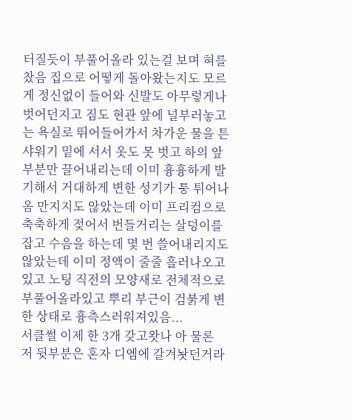터질듯이 부풀어올라 있는걸 보며 혀를 찼음 집으로 어떻게 돌아왔는지도 모르게 정신없이 들어와 신발도 아무렇게나 벗어던지고 짐도 현관 앞에 널부러놓고는 욕실로 뛰어들어가서 차가운 물을 튼 샤워기 밑에 서서 옷도 못 벗고 하의 앞부분만 끌어내리는데 이미 흉흉하게 발기해서 거대하게 변한 성기가 퉁 튀어나옴 만지지도 않았는데 이미 프리컴으로 축축하게 젖어서 번들거리는 살덩이를 잡고 수음을 하는데 몇 번 쓸어내리지도 않았는데 이미 정액이 줄줄 흘러나오고 있고 노팅 직전의 모양새로 전체적으로 부풀어올라있고 뿌리 부근이 검붉게 변한 상태로 흉측스러워져있음...
서클썰 이제 한 3개 갖고왓나 아 물론 저 뒷부분은 혼자 디엠에 갈겨놧던거라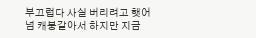부끄럽다 사실 버리려고 햇어 넘 캐붕같아서 하지만 지금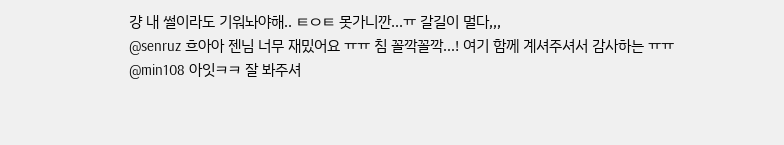걍 내 썰이라도 기워놔야해.. ㅌㅇㅌ 못가니깐...ㅠ 갈길이 멀다,,,
@senruz 흐아아 젠님 너무 재밌어요 ㅠㅠ 침 꼴깍꼴깍…! 여기 함께 계셔주셔서 감사하는 ㅠㅠ
@min108 아잇ㅋㅋ 잘 봐주셔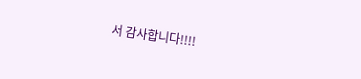서 감사합니다!!!!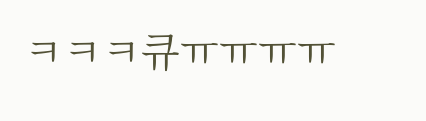ㅋㅋㅋ큐ㅠㅠㅠㅠ